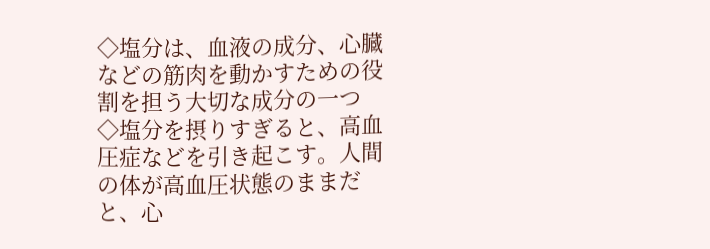◇塩分は、血液の成分、心臓などの筋肉を動かすための役割を担う大切な成分の一つ
◇塩分を摂りすぎると、高血圧症などを引き起こす。人間の体が高血圧状態のままだと、心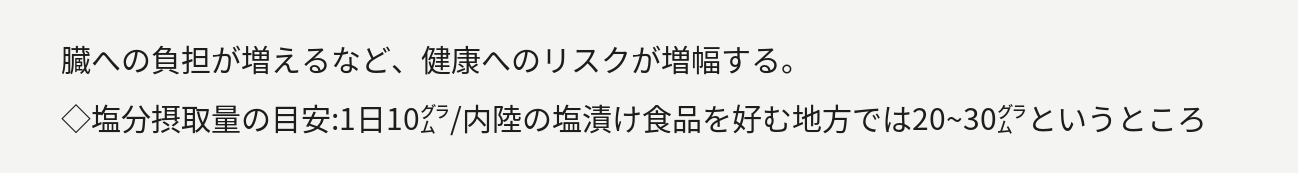臓への負担が増えるなど、健康へのリスクが増幅する。
◇塩分摂取量の目安:1日10㌘/内陸の塩漬け食品を好む地方では20~30㌘というところ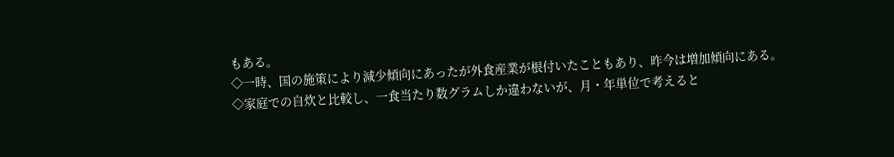もある。
◇一時、国の施策により減少傾向にあったが外食産業が根付いたこともあり、昨今は増加傾向にある。
◇家庭での自炊と比較し、一食当たり数グラムしか違わないが、月・年単位で考えると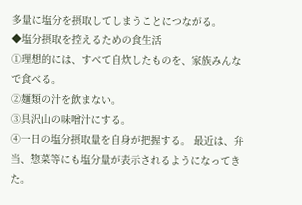多量に塩分を摂取してしまうことにつながる。
◆塩分摂取を控えるための食生活
①理想的には、すべて自炊したものを、家族みんなで食べる。
②麺類の汁を飲まない。
③具沢山の味噌汁にする。
④一日の塩分摂取量を自身が把握する。 最近は、弁当、惣菜等にも塩分量が表示されるようになってきた。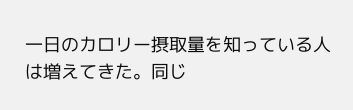一日のカロリー摂取量を知っている人は増えてきた。同じ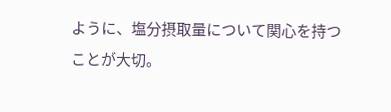ように、塩分摂取量について関心を持つことが大切。